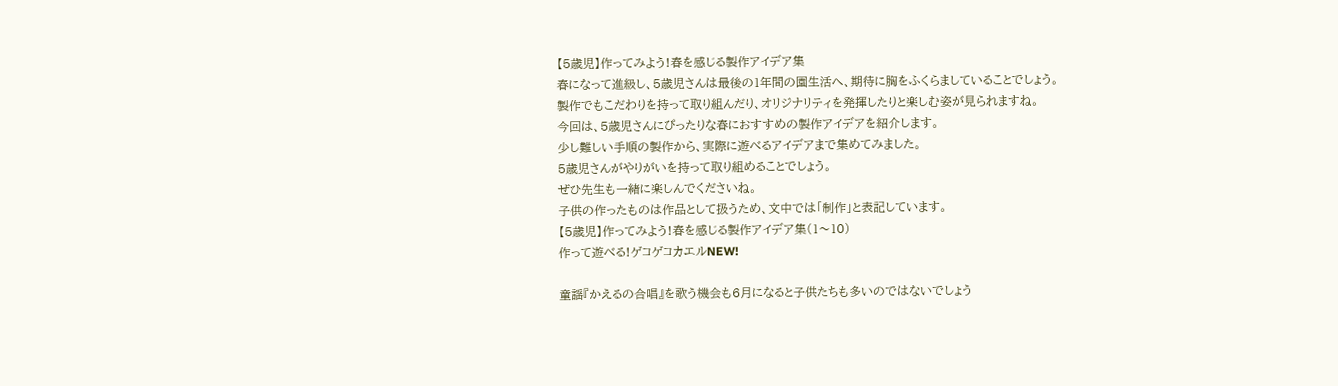【5歳児】作ってみよう!春を感じる製作アイデア集
春になって進級し、5歳児さんは最後の1年間の園生活へ、期待に胸をふくらましていることでしょう。
製作でもこだわりを持って取り組んだり、オリジナリティを発揮したりと楽しむ姿が見られますね。
今回は、5歳児さんにぴったりな春におすすめの製作アイデアを紹介します。
少し難しい手順の製作から、実際に遊べるアイデアまで集めてみました。
5歳児さんがやりがいを持って取り組めることでしょう。
ぜひ先生も一緒に楽しんでくださいね。
子供の作ったものは作品として扱うため、文中では「制作」と表記しています。
【5歳児】作ってみよう!春を感じる製作アイデア集(1〜10)
作って遊べる!ゲコゲコカエルNEW!

童謡『かえるの合唱』を歌う機会も6月になると子供たちも多いのではないでしょう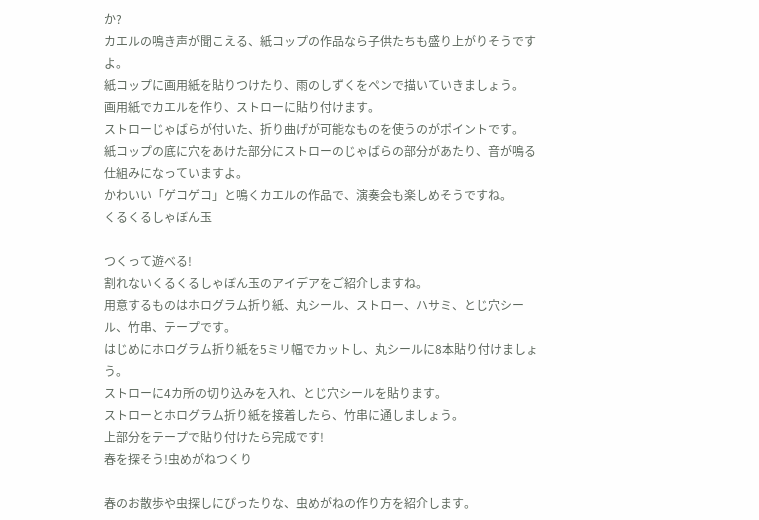か?
カエルの鳴き声が聞こえる、紙コップの作品なら子供たちも盛り上がりそうですよ。
紙コップに画用紙を貼りつけたり、雨のしずくをペンで描いていきましょう。
画用紙でカエルを作り、ストローに貼り付けます。
ストローじゃばらが付いた、折り曲げが可能なものを使うのがポイントです。
紙コップの底に穴をあけた部分にストローのじゃばらの部分があたり、音が鳴る仕組みになっていますよ。
かわいい「ゲコゲコ」と鳴くカエルの作品で、演奏会も楽しめそうですね。
くるくるしゃぼん玉

つくって遊べる!
割れないくるくるしゃぼん玉のアイデアをご紹介しますね。
用意するものはホログラム折り紙、丸シール、ストロー、ハサミ、とじ穴シール、竹串、テープです。
はじめにホログラム折り紙を5ミリ幅でカットし、丸シールに8本貼り付けましょう。
ストローに4カ所の切り込みを入れ、とじ穴シールを貼ります。
ストローとホログラム折り紙を接着したら、竹串に通しましょう。
上部分をテープで貼り付けたら完成です!
春を探そう!虫めがねつくり

春のお散歩や虫探しにぴったりな、虫めがねの作り方を紹介します。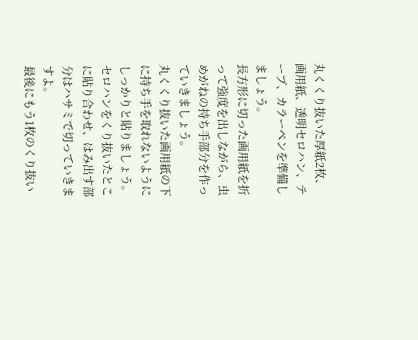丸くくり抜いた厚紙2枚、画用紙、透明セロハン、テープ、カラーペンを準備しましょう。
長方形に切った画用紙を折って強度を出しながら、虫めがねの持ち手部分を作っていきましょう。
丸くくり抜いた画用紙の下に持ち手を取れないようにしっかりと貼りましょう。
セロハンをくり抜いたとこに貼り合わせ、はみ出す部分はハサミで切っていきますよ。
最後にもう1枚のくり抜い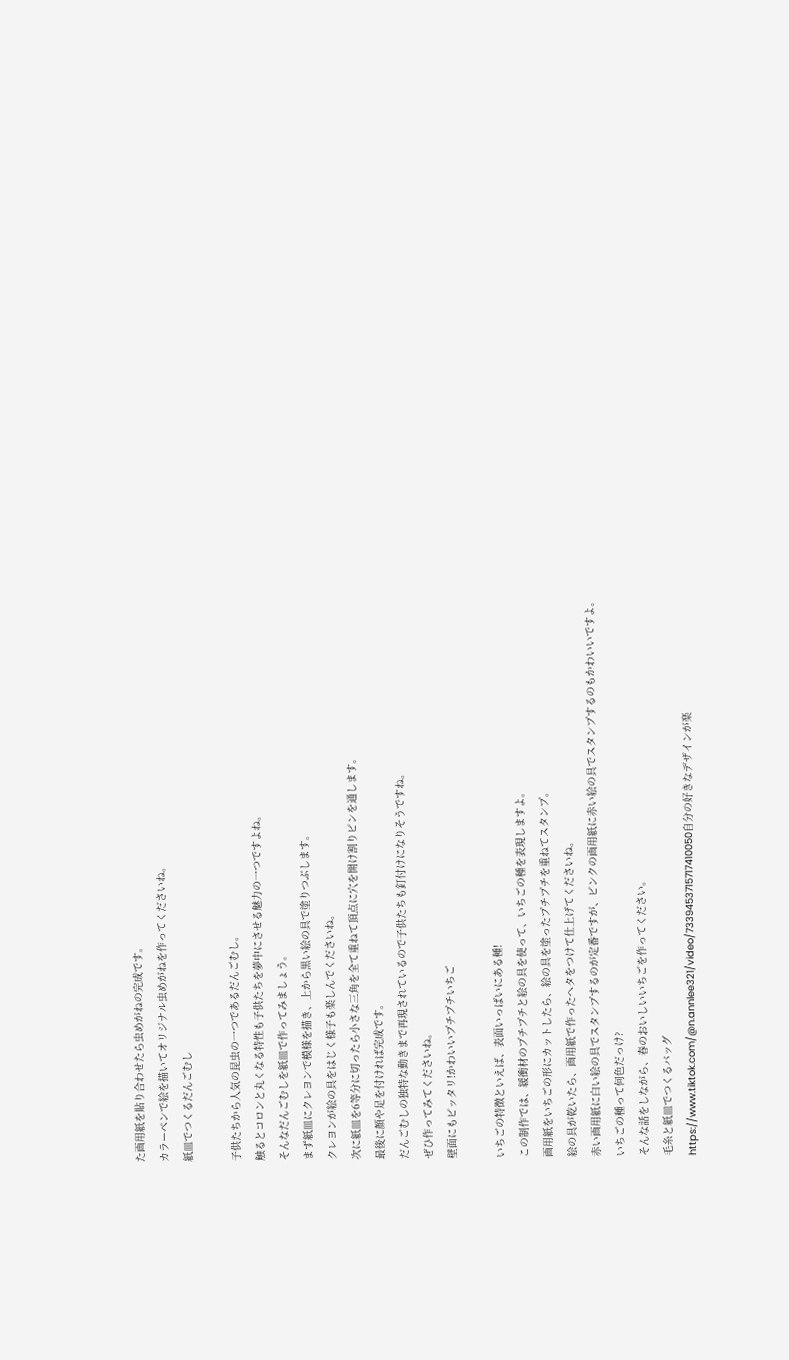た画用紙を貼り合わせたら虫めがねの完成です。
カラーペンで絵を描いてオリジナル虫めがねを作ってくださいね。
紙皿でつくるだんごむし

子供たちから人気の昆虫の一つであるだんごむし。
触るとコロンと丸くなる特性も子供たちを夢中にさせる魅力の一つですよね。
そんなだんごむしを紙皿で作ってみましょう。
まず紙皿にクレヨンで模様を描き、上から黒い絵の具で塗りつぶします。
クレヨンが絵の具をはじく様子も楽しんでくださいね。
次に紙皿を6等分に切ったら小さな三角を全て重ねて頂点に穴を開け割りピンを通します。
最後に顔や足を付ければ完成です。
だんごむしの独特な動きまで再現されているので子供たちも釘付けになりそうですね。
ぜひ作ってみてくださいね。
壁面にもピッタリ!かわいいプチプチいちご

いちごの特徴といえば、表面いっぱいにある種!
この制作では、緩衝材のプチプチと絵の具を使って、いちごの種を表現しますよ。
画用紙をいちごの形にカットしたら、絵の具を塗ったプチプチを重ねてスタンプ。
絵の具が乾いたら、画用紙で作ったヘタをつけて仕上げてくださいね。
赤い画用紙に白い絵の具でスタンプするのが定番ですが、ピンクの画用紙に赤い絵の具でスタンプするのもかわいいですよ。
いちごの種って何色だっけ?
そんな話をしながら、春のおいしいいちごを作ってください。
毛糸と紙皿でつくるバッグ
https://www.tiktok.com/@n.annlee321/video/7339453715717410050自分の好きなデザインが楽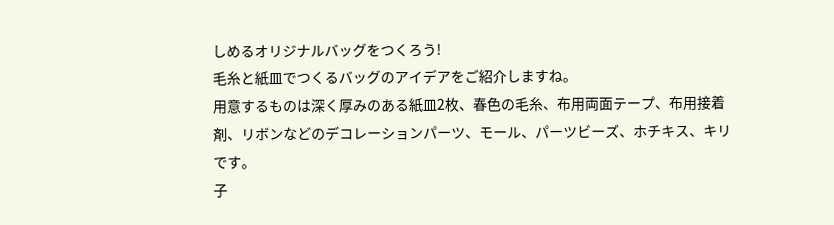しめるオリジナルバッグをつくろう!
毛糸と紙皿でつくるバッグのアイデアをご紹介しますね。
用意するものは深く厚みのある紙皿2枚、春色の毛糸、布用両面テープ、布用接着剤、リボンなどのデコレーションパーツ、モール、パーツビーズ、ホチキス、キリです。
子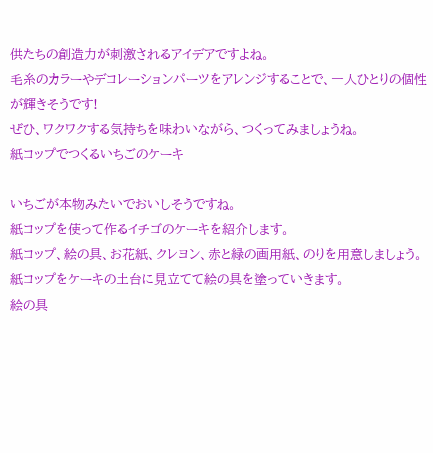供たちの創造力が刺激されるアイデアですよね。
毛糸のカラーやデコレーションパーツをアレンジすることで、一人ひとりの個性が輝きそうです!
ぜひ、ワクワクする気持ちを味わいながら、つくってみましょうね。
紙コップでつくるいちごのケーキ

いちごが本物みたいでおいしそうですね。
紙コップを使って作るイチゴのケーキを紹介します。
紙コップ、絵の具、お花紙、クレヨン、赤と緑の画用紙、のりを用意しましょう。
紙コップをケーキの土台に見立てて絵の具を塗っていきます。
絵の具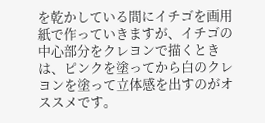を乾かしている間にイチゴを画用紙で作っていきますが、イチゴの中心部分をクレヨンで描くときは、ピンクを塗ってから白のクレヨンを塗って立体感を出すのがオススメです。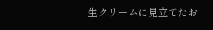生クリームに見立てたお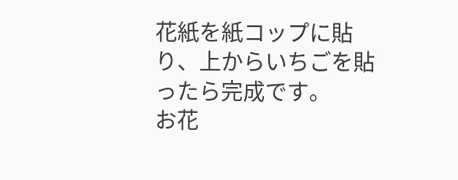花紙を紙コップに貼り、上からいちごを貼ったら完成です。
お花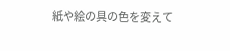紙や絵の具の色を変えて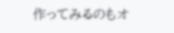作ってみるのもオ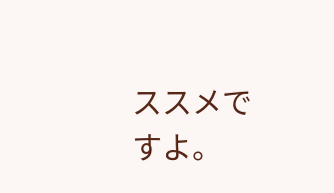ススメですよ。